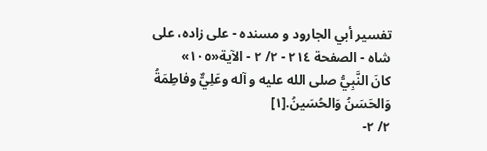تفسير أبي الجارود و مسنده - على زاده، على شاه - الصفحة ٢١٤ - ٢/ ٢ - الآية«١٠٥»
كانَ النَّبِيُّ صلى الله عليه و آله وعَلِيٌّ وفاطِمَةُ وَالحَسَنُ وَالحُسَينُ.[١]
٢/ ٢-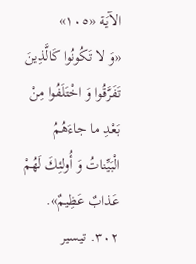الآيَة «١٠٥»
«وَ لا تَكُونُوا كَالَّذِينَ تَفَرَّقُوا وَ اخْتَلَفُوا مِنْ بَعْدِ ما جاءَهُمُ الْبَيِّناتُ وَ أُولئِكَ لَهُمْ عَذابٌ عَظِيمٌ».
٣٠٢. تيسير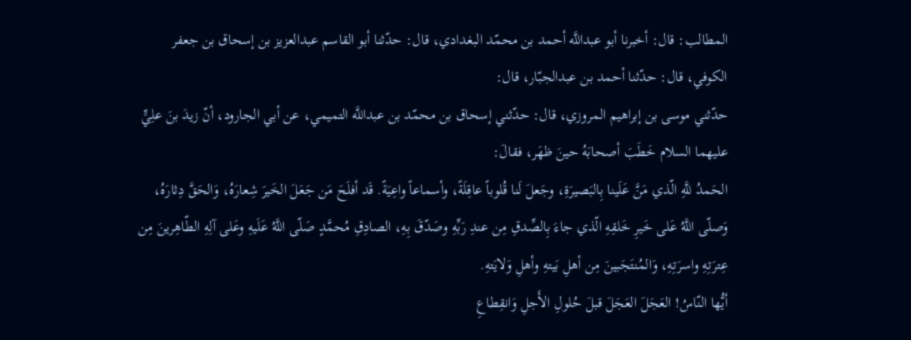المطالب: قال: أخبرنا أبو عبداللَّه أحمد بن محمّد البغدادي، قال: حدّثنا أبو القاسم عبدالعزيز بن إسحاق بن جعفر الكوفي، قال: حدّثنا أحمد بن عبدالجبّار، قال:
حدّثني موسى بن إبراهيم المروزي، قال: حدّثني إسحاق بن محمّد بن عبداللَّه التميمي، عن أبي الجارود، أنّ زيدَ بنَ علِيٍّ عليهما السلام خَطَبَ أصحابَهُ حينَ ظهَر، فقالَ:
الحَمدُ للَّهِ الّذي مَنَّ عَلَينا بِالبَصيرَةِ، وجَعلَ لَنا قُلوباً عاقِلَةً، وأسماعاً واعِيَةً. قَد أفلَحَ مَن جَعَلَ الخَيرَ شِعارَهُ، وَالحَقَّ دِثارَهُ، وَصلّى اللَّهُ عَلى خَيرِ خَلقِهِ الّذي جاءَ بِالصِّدقِ مِن عندِ رَبِّهِ وصَدّقَ بِهِ، الصادِقِ مُحمَّدٍ صَلّى اللَّهُ عَلَيهِ وعَلى آلِهِ الطّاهِرينَ مِن عِترَتِهِ واسرَتِهِ، وَالمُنتَجَبينَ مِن أهلِ بَيتهِ وأهلِ وَلايَتهِ.
أيُّها النّاسُ! العَجَلَ العَجَلَ قبلَ حُلولِ الأَجلِ وَانقِطاعِ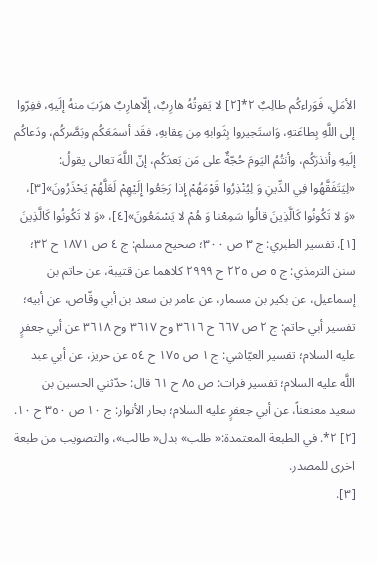الأمَلِ، فَوَراءكُم طالِبٌ ٢*[٢] لا يَفوتُهُ هارِبٌ، إلّاهارِبٌ هرَبَ منهُ إلَيهِ، ففِرّوا إلى اللَّهِ بِطاعَتهِ، وَاستَجيروا بِثَوابهِ مِن عِقابهِ، فقَد أسمَعَكُم وبَصَّركُم، ودَعاكُم إلَيهِ وأنذرَكُم، وأنتُمُ اليَومَ حُجّةٌ على مَن بَعدَكُم، إنّ اللَّهَ تعالى يقولُ: «لِيَتَفَقَّهُوا فِي الدِّينِ وَ لِيُنْذِرُوا قَوْمَهُمْ إِذا رَجَعُوا إِلَيْهِمْ لَعَلَّهُمْ يَحْذَرُونَ»[٣]، «وَ لا تَكُونُوا كَالَّذِينَ قالُوا سَمِعْنا وَ هُمْ لا يَسْمَعُونَ»[٤]، «وَ لا تَكُونُوا كَالَّذِينَ
[١]. تفسير الطبري: ج ٣ ص ٣٠٠؛ صحيح مسلم: ج ٤ ص ١٨٧١ ح ٣٢؛ سنن الترمذي: ج ٥ ص ٢٢٥ ح ٢٩٩٩ كلاهما عن قتيبة، عن حاتم بن إسماعيل، عن بكير بن مسمار، عن عامر بن سعد بن أبي وقّاص، عن أبيه؛ تفسير أبي حاتم: ج ٢ ص ٦٦٧ ح ٣٦١٦ وح ٣٦١٧ وح ٣٦١٨ عن أبي جعفرٍ عليه السلام؛ تفسير العيّاشي: ج ١ ص ١٧٥ ح ٥٤ عن حريز، عن أبي عبد اللَّه عليه السلام؛ تفسير فرات: ص ٨٥ ح ٦١ قال: حدّثني الحسين بن سعيد معنعناً، عن أبي جعفرٍ عليه السلام؛ بحار الأنوار: ج ١٠ ص ٣٥٠ ح ١٠.
[٢] ٢*. في الطبعة المعتمدة:« طلب» بدل« طالب»، والتصويب من طبعة اخرى للمصدر.
[٣].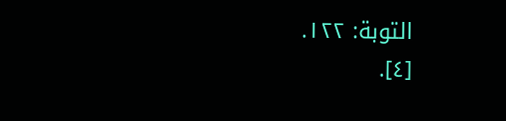التوبة: ١٢٢.
[٤].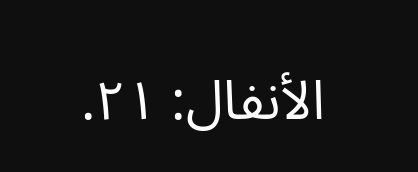الأنفال: ٢١.